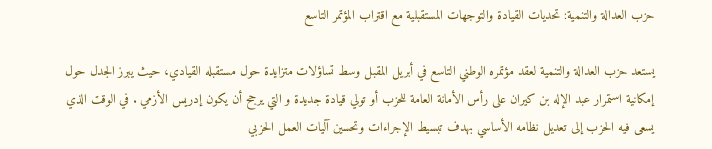حزب العدالة والتنمية: تحديات القيادة والتوجهات المستقبلية مع اقتراب المؤتمر التاسع

يستعد حزب العدالة والتنمية لعقد مؤتمره الوطني التاسع في أبريل المقبل وسط تساؤلات متزايدة حول مستقبله القيادي، حيث يبرز الجدل حول إمكانية استمرار عبد الإله بن كيران على رأس الأمانة العامة للحزب أو تولي قيادة جديدة و التي يرجح أن يكون إدريس الأزمي . في الوقت الذي يسعى فيه الحزب إلى تعديل نظامه الأساسي بهدف تبسيط الإجراءات وتحسين آليات العمل الحزبي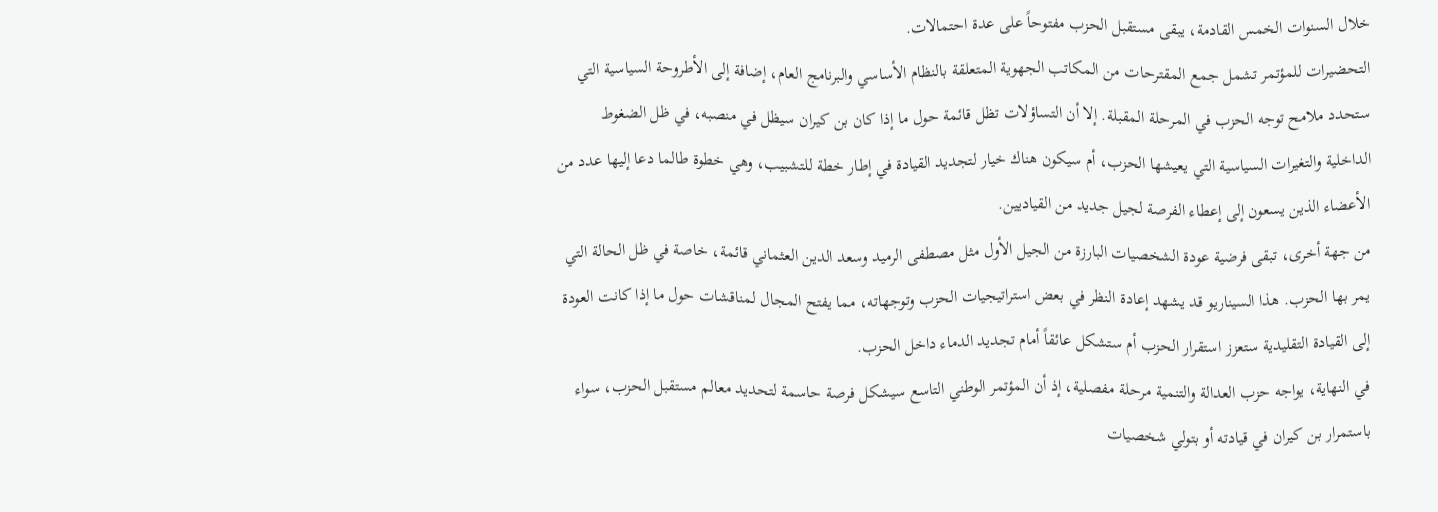خلال السنوات الخمس القادمة، يبقى مستقبل الحزب مفتوحاً على عدة احتمالات.
التحضيرات للمؤتمر تشمل جمع المقترحات من المكاتب الجهوية المتعلقة بالنظام الأساسي والبرنامج العام، إضافة إلى الأطروحة السياسية التي ستحدد ملامح توجه الحزب في المرحلة المقبلة. إلا أن التساؤلات تظل قائمة حول ما إذا كان بن كيران سيظل في منصبه، في ظل الضغوط الداخلية والتغيرات السياسية التي يعيشها الحزب، أم سيكون هناك خيار لتجديد القيادة في إطار خطة للتشبيب، وهي خطوة طالما دعا إليها عدد من الأعضاء الذين يسعون إلى إعطاء الفرصة لجيل جديد من القياديين.
من جهة أخرى، تبقى فرضية عودة الشخصيات البارزة من الجيل الأول مثل مصطفى الرميد وسعد الدين العثماني قائمة، خاصة في ظل الحالة التي يمر بها الحزب. هذا السيناريو قد يشهد إعادة النظر في بعض استراتيجيات الحزب وتوجهاته، مما يفتح المجال لمناقشات حول ما إذا كانت العودة إلى القيادة التقليدية ستعزز استقرار الحزب أم ستشكل عائقاً أمام تجديد الدماء داخل الحزب.
في النهاية، يواجه حزب العدالة والتنمية مرحلة مفصلية، إذ أن المؤتمر الوطني التاسع سيشكل فرصة حاسمة لتحديد معالم مستقبل الحزب، سواء باستمرار بن كيران في قيادته أو بتولي شخصيات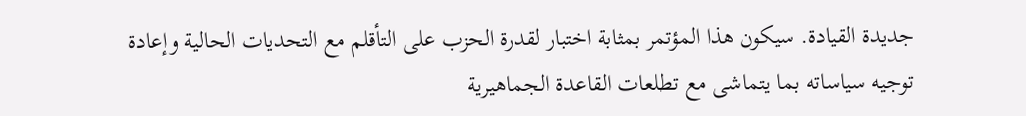جديدة القيادة. سيكون هذا المؤتمر بمثابة اختبار لقدرة الحزب على التأقلم مع التحديات الحالية وإعادة توجيه سياساته بما يتماشى مع تطلعات القاعدة الجماهيرية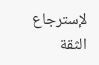لإسترجاع الثقة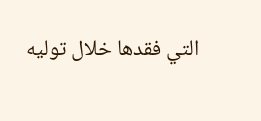التي فقدها خلال توليه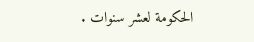الحكومة لعشر سنوات .